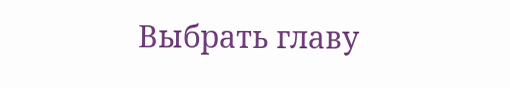Выбрать главу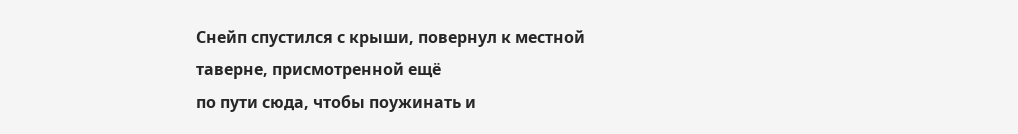Снейп спустился с крыши, повернул к местной таверне, присмотренной ещё
по пути сюда, чтобы поужинать и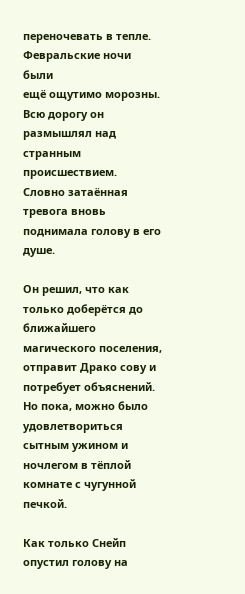переночевать в тепле. Февральские ночи были
ещё ощутимо морозны. Всю дорогу он размышлял над странным происшествием.
Словно затаённая тревога вновь поднимала голову в его душе.

Он решил, что как только доберётся до ближайшего магического поселения,
отправит Драко сову и потребует объяснений. Но пока, можно было
удовлетвориться сытным ужином и ночлегом в тёплой комнате с чугунной
печкой.

Как только Снейп опустил голову на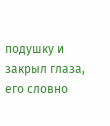подушку и закрыл глаза, его словно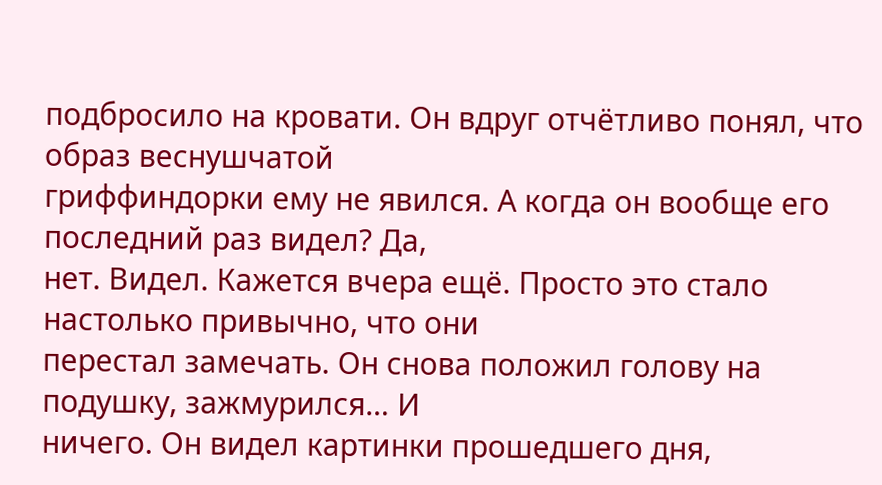подбросило на кровати. Он вдруг отчётливо понял, что образ веснушчатой
гриффиндорки ему не явился. А когда он вообще его последний раз видел? Да,
нет. Видел. Кажется вчера ещё. Просто это стало настолько привычно, что они
перестал замечать. Он снова положил голову на подушку, зажмурился… И
ничего. Он видел картинки прошедшего дня,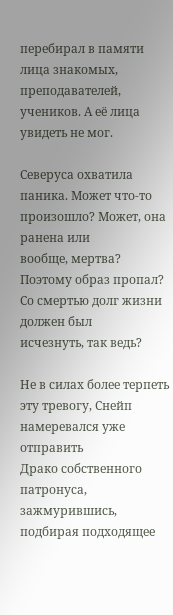перебирал в памяти лица знакомых,
преподавателей, учеников. А её лица увидеть не мог.

Северуса охватила паника. Может что-то произошло? Может, она ранена или
вообще, мертва? Поэтому образ пропал? Со смертью долг жизни должен был
исчезнуть, так ведь?

Не в силах более терпеть эту тревогу, Снейп намеревался уже отправить
Драко собственного патронуса, зажмурившись, подбирая подходящее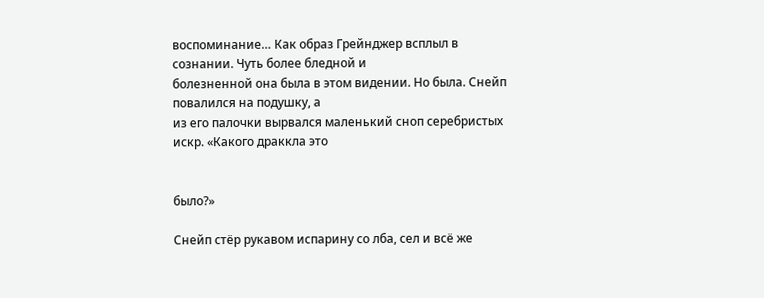воспоминание… Как образ Грейнджер всплыл в сознании. Чуть более бледной и
болезненной она была в этом видении. Но была. Снейп повалился на подушку, а
из его палочки вырвался маленький сноп серебристых искр. «Какого драккла это


было?»

Снейп стёр рукавом испарину со лба, сел и всё же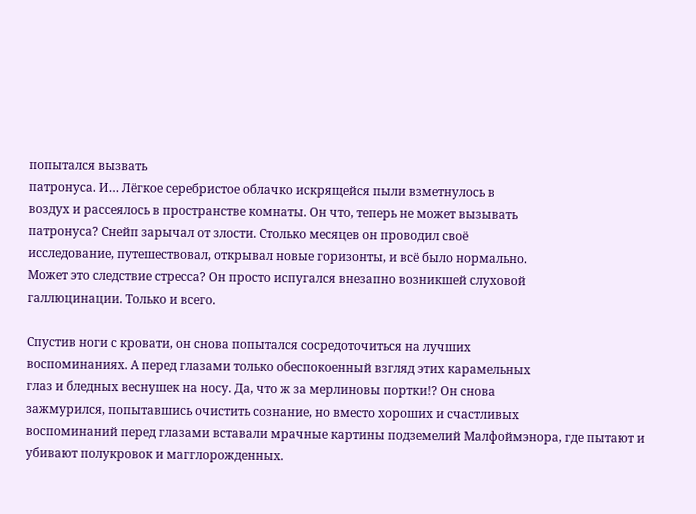попытался вызвать
патронуса. И… Лёгкое серебристое облачко искрящейся пыли взметнулось в
воздух и рассеялось в пространстве комнаты. Он что, теперь не может вызывать
патронуса? Снейп зарычал от злости. Столько месяцев он проводил своё
исследование, путешествовал, открывал новые горизонты, и всё было нормально.
Может это следствие стресса? Он просто испугался внезапно возникшей слуховой
галлюцинации. Только и всего.

Спустив ноги с кровати, он снова попытался сосредоточиться на лучших
воспоминаниях. А перед глазами только обеспокоенный взгляд этих карамельных
глаз и бледных веснушек на носу. Да, что ж за мерлиновы портки!? Он снова
зажмурился, попытавшись очистить сознание, но вместо хороших и счастливых
воспоминаний перед глазами вставали мрачные картины подземелий Малфоймэнора, где пытают и убивают полукровок и магглорожденных.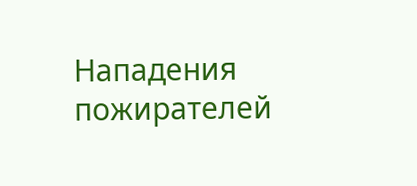Нападения
пожирателей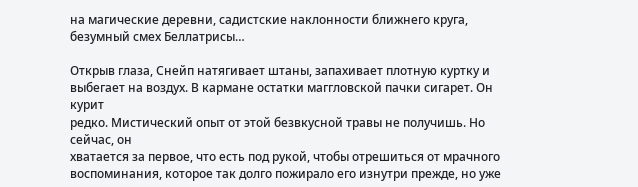на магические деревни, садистские наклонности ближнего круга,
безумный смех Беллатрисы…

Открыв глаза, Снейп натягивает штаны, запахивает плотную куртку и
выбегает на воздух. В кармане остатки маггловской пачки сигарет. Он курит
редко. Мистический опыт от этой безвкусной травы не получишь. Но сейчас, он
хватается за первое, что есть под рукой, чтобы отрешиться от мрачного
воспоминания, которое так долго пожирало его изнутри прежде, но уже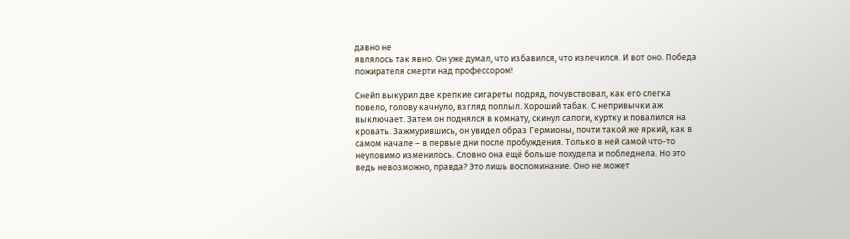давно не
являлось так явно. Он уже думал, что избавился, что излечился. И вот оно. Победа
пожирателя смерти над профессором!

Снейп выкурил две крепкие сигареты подряд, почувствовал, как его слегка
повело, голову качнуло, взгляд поплыл. Хороший табак. С непривычки аж
выключает. Затем он поднялся в комнату, скинул сапоги, куртку и повалился на
кровать. Зажмурившись, он увидел образ Гермионы, почти такой же яркий, как в
самом начале – в первые дни после пробуждения. Только в ней самой что-то
неуловимо изменилось. Словно она ещё больше похудела и побледнела. Но это
ведь невозможно, правда? Это лишь воспоминание. Оно не может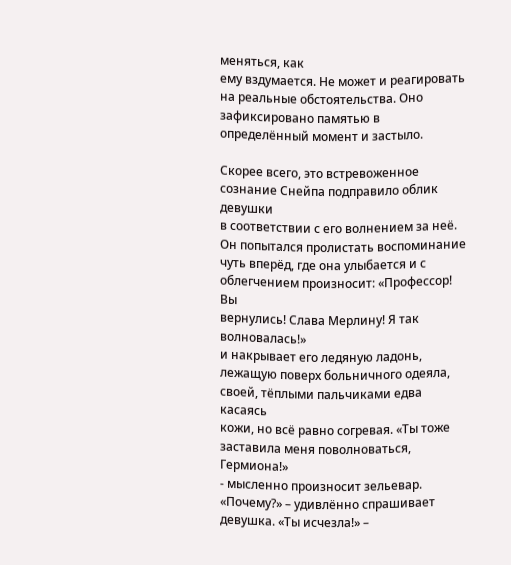меняться, как
ему вздумается. Не может и реагировать на реальные обстоятельства. Оно
зафиксировано памятью в определённый момент и застыло.

Скорее всего, это встревоженное сознание Снейпа подправило облик девушки
в соответствии с его волнением за неё. Он попытался пролистать воспоминание
чуть вперёд, где она улыбается и с облегчением произносит: «Профессор! Вы
вернулись! Слава Мерлину! Я так волновалась!»
и накрывает его ледяную ладонь,
лежащую поверх больничного одеяла, своей, тёплыми пальчиками едва касаясь
кожи, но всё равно согревая. «Ты тоже заставила меня поволноваться,
Гермиона!»
- мысленно произносит зельевар. «Почему?» – удивлённо спрашивает
девушка. «Ты исчезла!» –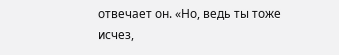отвечает он. «Но, ведь ты тоже исчез,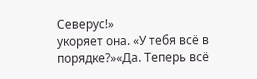Северус!»
укоряет она. «У тебя всё в порядке?»«Да. Теперь всё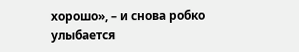хорошо», – и снова робко
улыбается